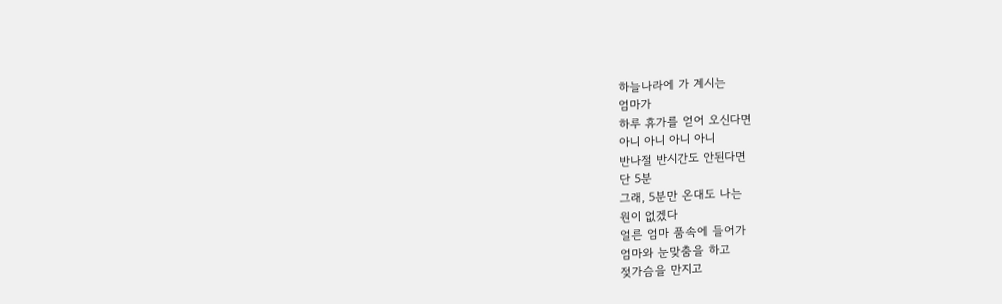하늘나라에 가 계시는
엄마가
하루 휴가를 얻어 오신다면
아니 아니 아니 아니
반나절 반시간도 안된다면
단 5분
그래, 5분만 온대도 나는
원이 없겠다
얼른 엄마 품속에 들어가
엄마와 눈맞춤을 하고
젖가슴을 만지고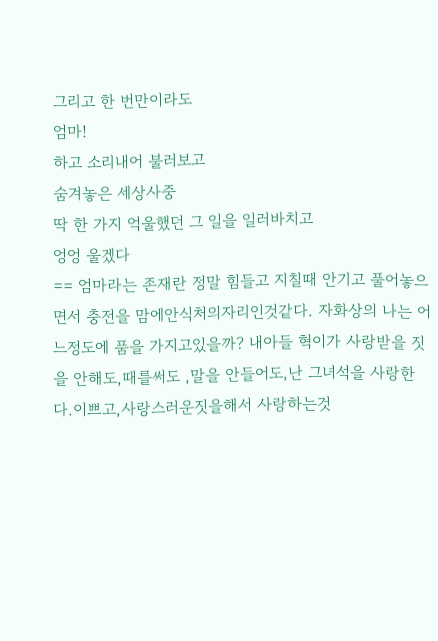그리고 한 번만이라도
엄마!
하고 소리내어 불러보고
숨겨놓은 세상사중
딱 한 가지 억울했던 그 일을 일러바치고
엉엉 울겠다
== 엄마라는 존재란 정말 힘들고 지칠때 안기고 풀어놓으면서 충전을 맘에안식처의자리인것같다. 자화상의 나는 어느정도에 품을 가지고있을까? 내아들 혁이가 사랑받을 짓을 안해도,때를써도 ,말을 안들어도,난 그녀석을 사랑한다.이쁘고,사랑스러운짓을해서 사랑하는것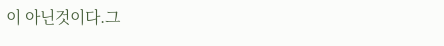이 아닌것이다.그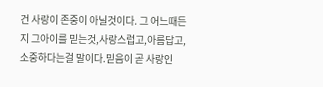건 사랑이 존중이 아닐것이다. 그 어느때든지 그아이를 믿는것,사랑스럽고,아름답고,소중하다는걸 말이다.믿음이 곧 사랑인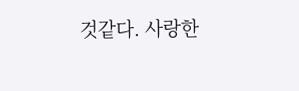것같다. 사랑한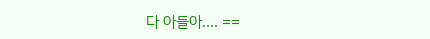다 아들아.... ==